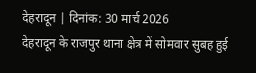देहरादून | दिनांक: 30 मार्च 2026
देहरादून के राजपुर थाना क्षेत्र में सोमवार सुबह हुई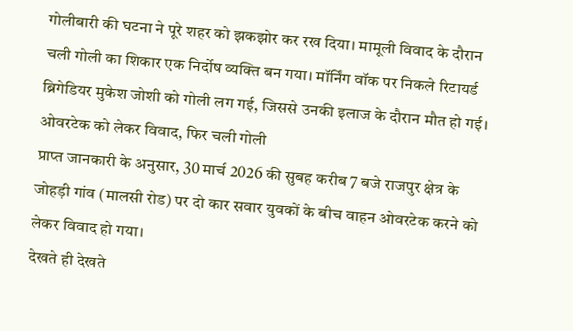गोलीबारी की घटना ने पूरे शहर को झकझोर कर रख दिया। मामूली विवाद के दौरान चली गोली का शिकार एक निर्दोष व्यक्ति बन गया। मॉर्निंग वॉक पर निकले रिटायर्ड ब्रिगेडियर मुकेश जोशी को गोली लग गई, जिससे उनकी इलाज के दौरान मौत हो गई।
ओवरटेक को लेकर विवाद, फिर चली गोली
प्राप्त जानकारी के अनुसार, 30 मार्च 2026 की सुबह करीब 7 बजे राजपुर क्षेत्र के जोहड़ी गांव (मालसी रोड) पर दो कार सवार युवकों के बीच वाहन ओवरटेक करने को लेकर विवाद हो गया।
देखते ही देखते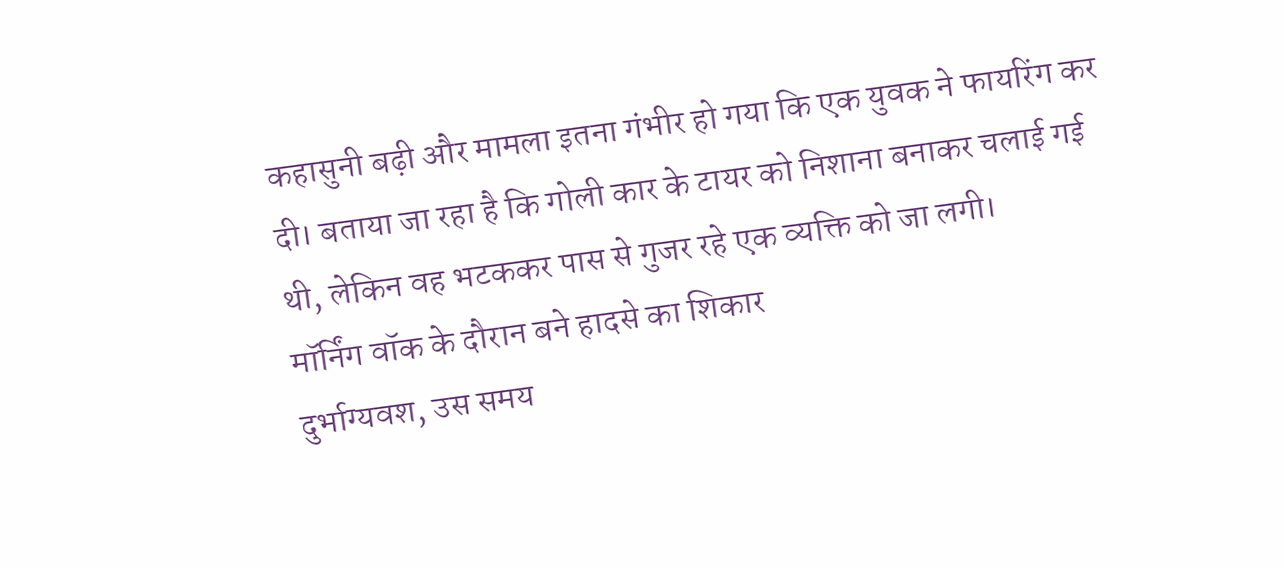कहासुनी बढ़ी और मामला इतना गंभीर हो गया कि एक युवक ने फायरिंग कर दी। बताया जा रहा है कि गोली कार के टायर को निशाना बनाकर चलाई गई थी, लेकिन वह भटककर पास से गुजर रहे एक व्यक्ति को जा लगी।
मॉर्निंग वॉक के दौरान बने हादसे का शिकार
दुर्भाग्यवश, उस समय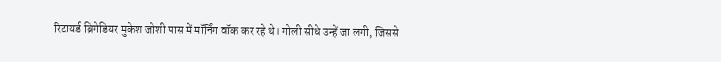रिटायर्ड ब्रिगेडियर मुकेश जोशी पास में मॉर्निंग वॉक कर रहे थे। गोली सीधे उन्हें जा लगी, जिससे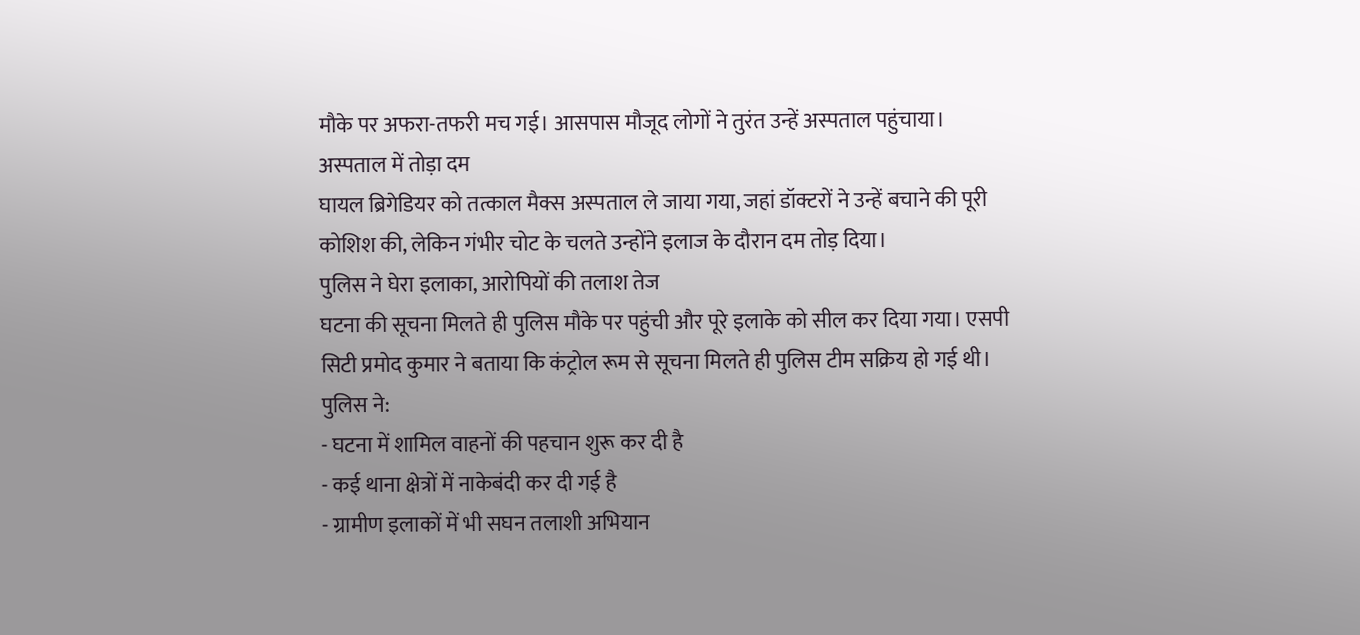मौके पर अफरा-तफरी मच गई। आसपास मौजूद लोगों ने तुरंत उन्हें अस्पताल पहुंचाया।
अस्पताल में तोड़ा दम
घायल ब्रिगेडियर को तत्काल मैक्स अस्पताल ले जाया गया, जहां डॉक्टरों ने उन्हें बचाने की पूरी कोशिश की, लेकिन गंभीर चोट के चलते उन्होंने इलाज के दौरान दम तोड़ दिया।
पुलिस ने घेरा इलाका, आरोपियों की तलाश तेज
घटना की सूचना मिलते ही पुलिस मौके पर पहुंची और पूरे इलाके को सील कर दिया गया। एसपी सिटी प्रमोद कुमार ने बताया कि कंट्रोल रूम से सूचना मिलते ही पुलिस टीम सक्रिय हो गई थी।
पुलिस ने:
- घटना में शामिल वाहनों की पहचान शुरू कर दी है
- कई थाना क्षेत्रों में नाकेबंदी कर दी गई है
- ग्रामीण इलाकों में भी सघन तलाशी अभियान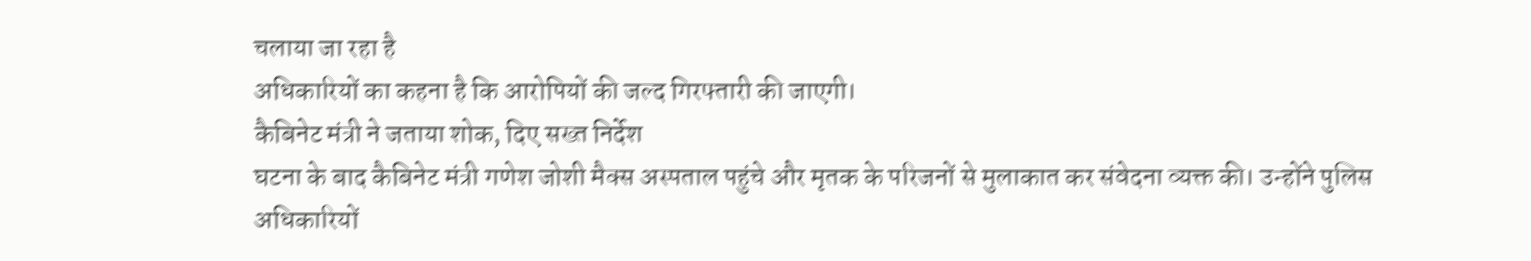चलाया जा रहा है
अधिकारियों का कहना है कि आरोपियों की जल्द गिरफ्तारी की जाएगी।
कैबिनेट मंत्री ने जताया शोक, दिए सख्त निर्देश
घटना के बाद कैबिनेट मंत्री गणेश जोशी मैक्स अस्पताल पहुंचे और मृतक के परिजनों से मुलाकात कर संवेदना व्यक्त की। उन्होंने पुलिस अधिकारियों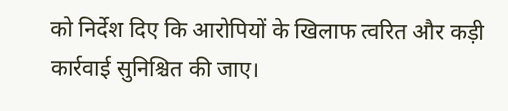को निर्देश दिए कि आरोपियों के खिलाफ त्वरित और कड़ी कार्रवाई सुनिश्चित की जाए।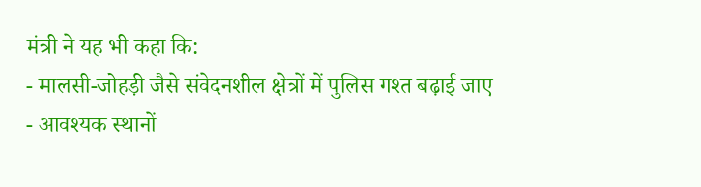मंत्री ने यह भी कहा कि:
- मालसी-जोहड़ी जैसे संवेदनशील क्षेत्रों में पुलिस गश्त बढ़ाई जाए
- आवश्यक स्थानों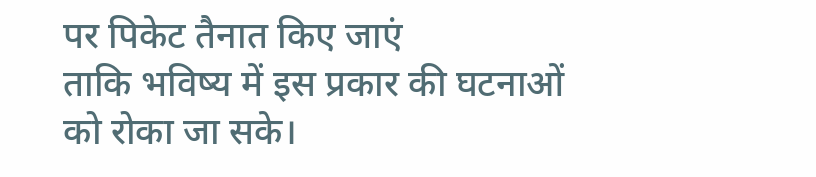पर पिकेट तैनात किए जाएं
ताकि भविष्य में इस प्रकार की घटनाओं को रोका जा सके।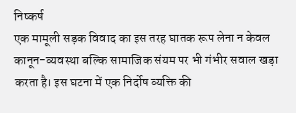निष्कर्ष
एक मामूली सड़क विवाद का इस तरह घातक रूप लेना न केवल कानून-व्यवस्था बल्कि सामाजिक संयम पर भी गंभीर सवाल खड़ा करता है। इस घटना में एक निर्दोष व्यक्ति की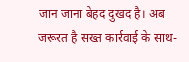जान जाना बेहद दुखद है। अब जरूरत है सख्त कार्रवाई के साथ-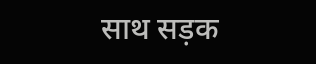साथ सड़क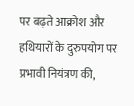पर बढ़ते आक्रोश और हथियारों के दुरुपयोग पर प्रभावी नियंत्रण की,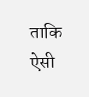ताकि ऐसी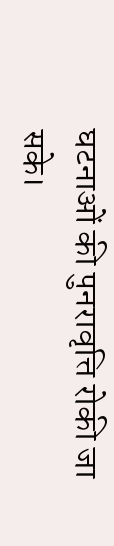घटनाओं की पुनरावृत्ति रोकी जा सके।